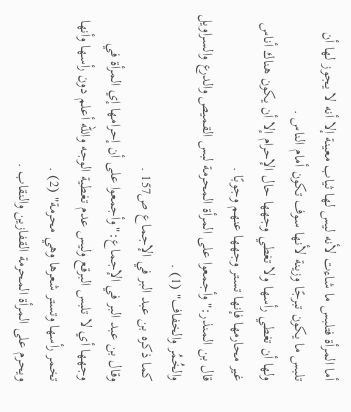أما المرأة فتلبس ما شاءت لأنه ليس لها ثياب معينة إلا أنه لا يجوز لها أن تلبس ما يكون تبرجًا وزينة لأنها سوف تكون أمام الناس .
ولها أن تغطي رأسها ولا تغطي وجهها حال الإحرام إلا أن يكون هناك أناس غير محارمها فإنها تستر وجهها عنهم وجوبًا .
قال بن المنذر:"وأجمعوا على المرأة المحرمة لبس القميص والدرع والسراويل والخُمُر والخفاف" (1) .
كما ذكره بن عبد البر في الإجماع ص157 .
وقال بن عبد البر في الإجماع:"وأجمعوا على أن إحرامها إي المرأة في وجهها أي لا تلبس البرقع وليس عدم تغطية الوجه والله أعلم دون رأسها وأنها تخمر رأسها وتستر شعرها وهي محرمة" (2) .
ويحرم على المرأة المحرمة القفازين والنقاب .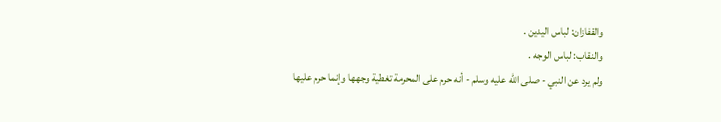والقفازان: لباس اليدين .
والنقاب: لباس الوجه .
ولم يرد عن النبي - صلى الله عليه وسلم - أنه حرم على المحرمة تغطية وجهها وإنما حرم عليها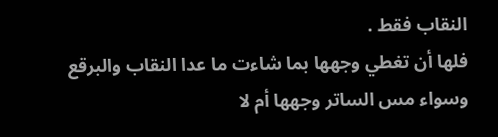النقاب فقط .
فلها أن تغطي وجهها بما شاءت ما عدا النقاب والبرقع وسواء مس الساتر وجهها أم لا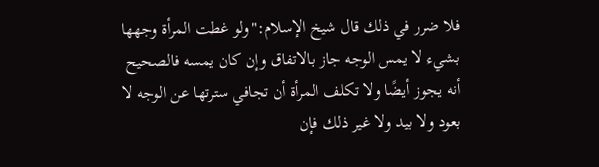فلا ضرر في ذلك قال شيخ الإسلام:"ولو غطت المرأة وجهها بشيء لا يمس الوجه جاز بالاتفاق وإن كان يمسه فالصحيح أنه يجوز أيضًا ولا تكلف المرأة أن تجافي سترتها عن الوجه لا بعود ولا بيد ولا غير ذلك فإن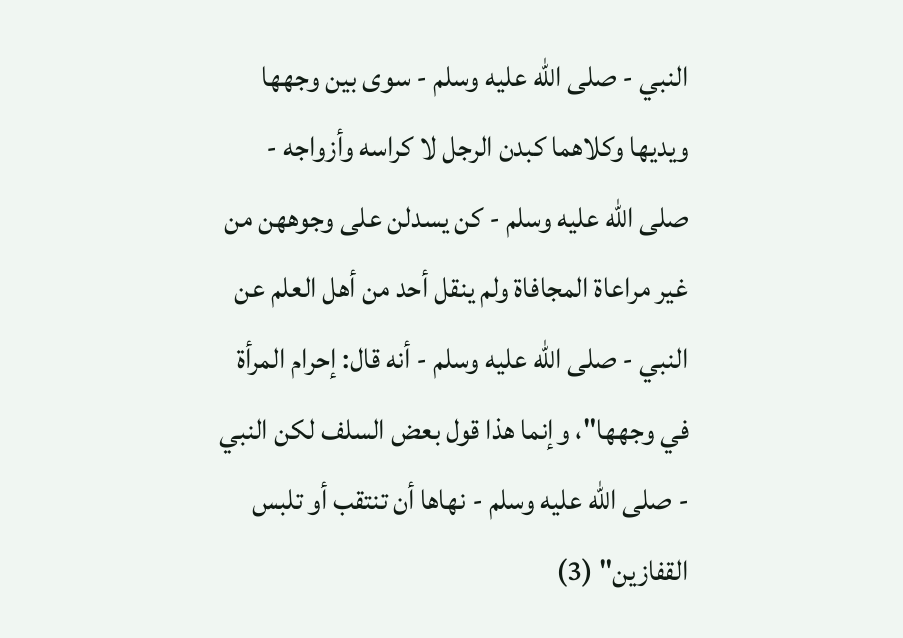النبي - صلى الله عليه وسلم - سوى بين وجهها ويديها وكلاهما كبدن الرجل لا كراسه وأزواجه - صلى الله عليه وسلم - كن يسدلن على وجوههن من غير مراعاة المجافاة ولم ينقل أحد من أهل العلم عن النبي - صلى الله عليه وسلم - أنه قال: إحرام المرأة في وجهها"، وإنما هذا قول بعض السلف لكن النبي - صلى الله عليه وسلم - نهاها أن تنتقب أو تلبس القفازين" (3)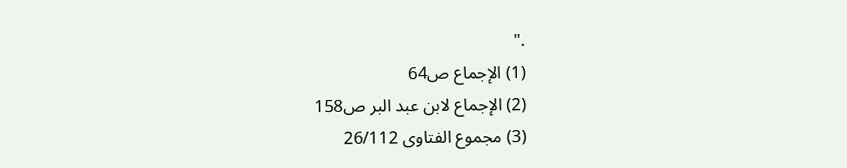."
(1) الإجماع ص64
(2) الإجماع لابن عبد البر ص158
(3) مجموع الفتاوى 26/112